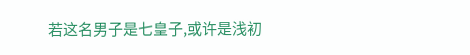若这名男子是七皇子,或许是浅初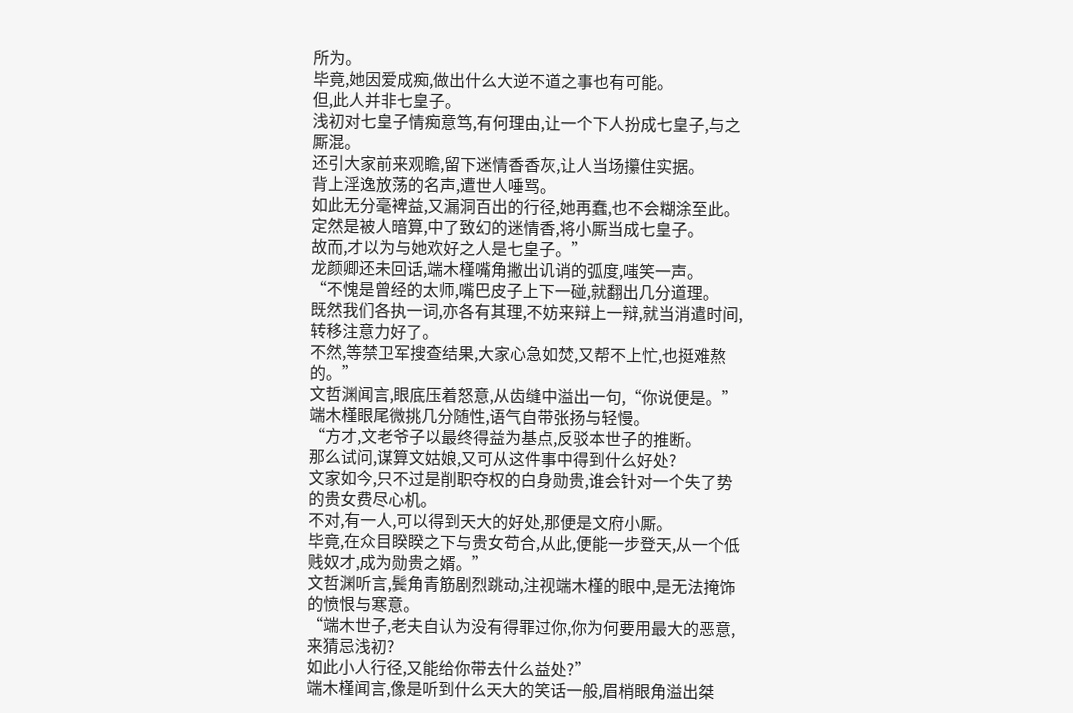所为。
毕竟,她因爱成痴,做出什么大逆不道之事也有可能。
但,此人并非七皇子。
浅初对七皇子情痴意笃,有何理由,让一个下人扮成七皇子,与之厮混。
还引大家前来观瞻,留下迷情香香灰,让人当场攥住实据。
背上淫逸放荡的名声,遭世人唾骂。
如此无分毫裨益,又漏洞百出的行径,她再蠢,也不会糊涂至此。
定然是被人暗算,中了致幻的迷情香,将小厮当成七皇子。
故而,才以为与她欢好之人是七皇子。”
龙颜卿还未回话,端木槿嘴角撇出讥诮的弧度,嗤笑一声。
“不愧是曾经的太师,嘴巴皮子上下一碰,就翻出几分道理。
既然我们各执一词,亦各有其理,不妨来辩上一辩,就当消遣时间,转移注意力好了。
不然,等禁卫军搜查结果,大家心急如焚,又帮不上忙,也挺难熬的。”
文哲渊闻言,眼底压着怒意,从齿缝中溢出一句,“你说便是。”
端木槿眼尾微挑几分随性,语气自带张扬与轻慢。
“方才,文老爷子以最终得益为基点,反驳本世子的推断。
那么试问,谋算文姑娘,又可从这件事中得到什么好处?
文家如今,只不过是削职夺权的白身勋贵,谁会针对一个失了势的贵女费尽心机。
不对,有一人,可以得到天大的好处,那便是文府小厮。
毕竟,在众目睽睽之下与贵女苟合,从此,便能一步登天,从一个低贱奴才,成为勋贵之婿。”
文哲渊听言,鬓角青筋剧烈跳动,注视端木槿的眼中,是无法掩饰的愤恨与寒意。
“端木世子,老夫自认为没有得罪过你,你为何要用最大的恶意,来猜忌浅初?
如此小人行径,又能给你带去什么益处?”
端木槿闻言,像是听到什么天大的笑话一般,眉梢眼角溢出桀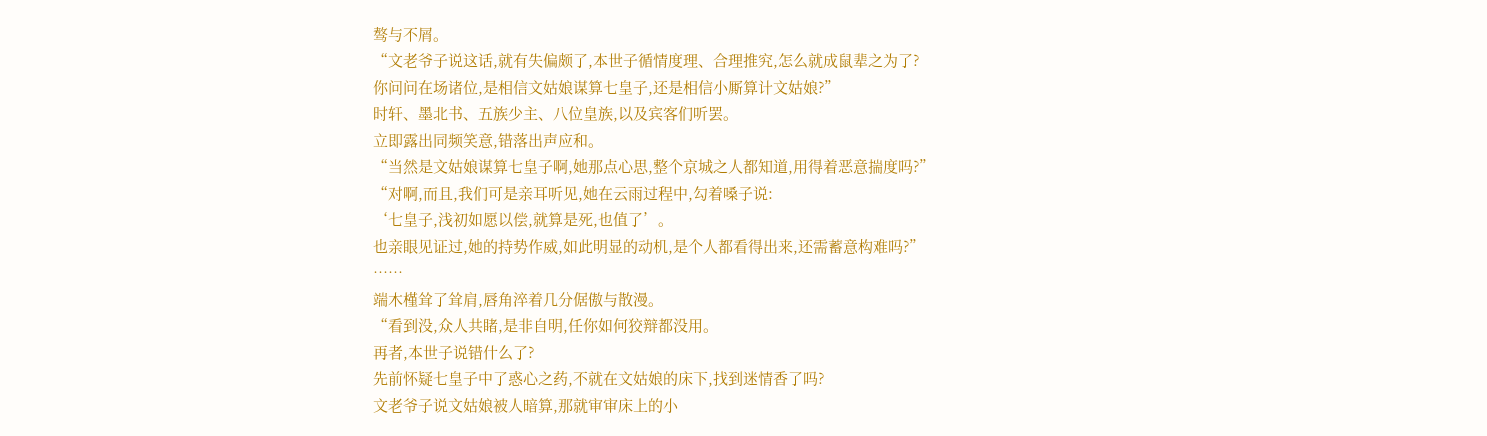骜与不屑。
“文老爷子说这话,就有失偏颇了,本世子循情度理、合理推究,怎么就成鼠辈之为了?
你问问在场诸位,是相信文姑娘谋算七皇子,还是相信小厮算计文姑娘?”
时轩、墨北书、五族少主、八位皇族,以及宾客们听罢。
立即露出同频笑意,错落出声应和。
“当然是文姑娘谋算七皇子啊,她那点心思,整个京城之人都知道,用得着恶意揣度吗?”
“对啊,而且,我们可是亲耳听见,她在云雨过程中,勾着嗓子说:
‘七皇子,浅初如愿以偿,就算是死,也值了’。
也亲眼见证过,她的持势作威,如此明显的动机,是个人都看得出来,还需蓄意构难吗?”
……
端木槿耸了耸肩,唇角淬着几分倨傲与散漫。
“看到没,众人共睹,是非自明,任你如何狡辩都没用。
再者,本世子说错什么了?
先前怀疑七皇子中了惑心之药,不就在文姑娘的床下,找到迷情香了吗?
文老爷子说文姑娘被人暗算,那就审审床上的小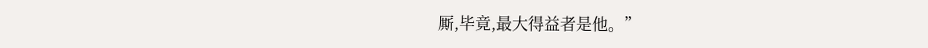厮,毕竟,最大得益者是他。”